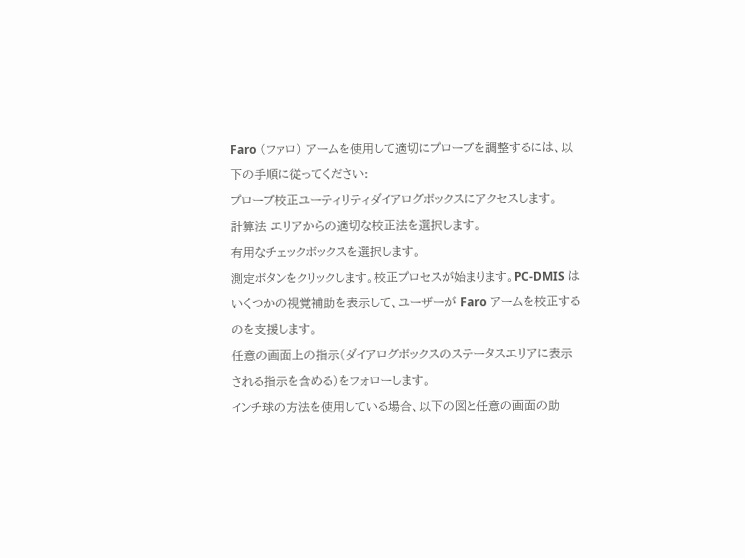Faro (ファロ) アームを使用して適切にプローブを調整するには、以下の手順に従ってください:
プローブ校正ユーティリティダイアログボックスにアクセスします。
計算法 エリアからの適切な校正法を選択します。
有用なチェックボックスを選択します。
測定ボタンをクリックします。校正プロセスが始まります。PC-DMIS はいくつかの視覚補助を表示して、ユーザーが Faro アームを校正するのを支援します。
任意の画面上の指示(ダイアログボックスのステータスエリアに表示される指示を含める)をフォローします。
インチ球の方法を使用している場合、以下の図と任意の画面の助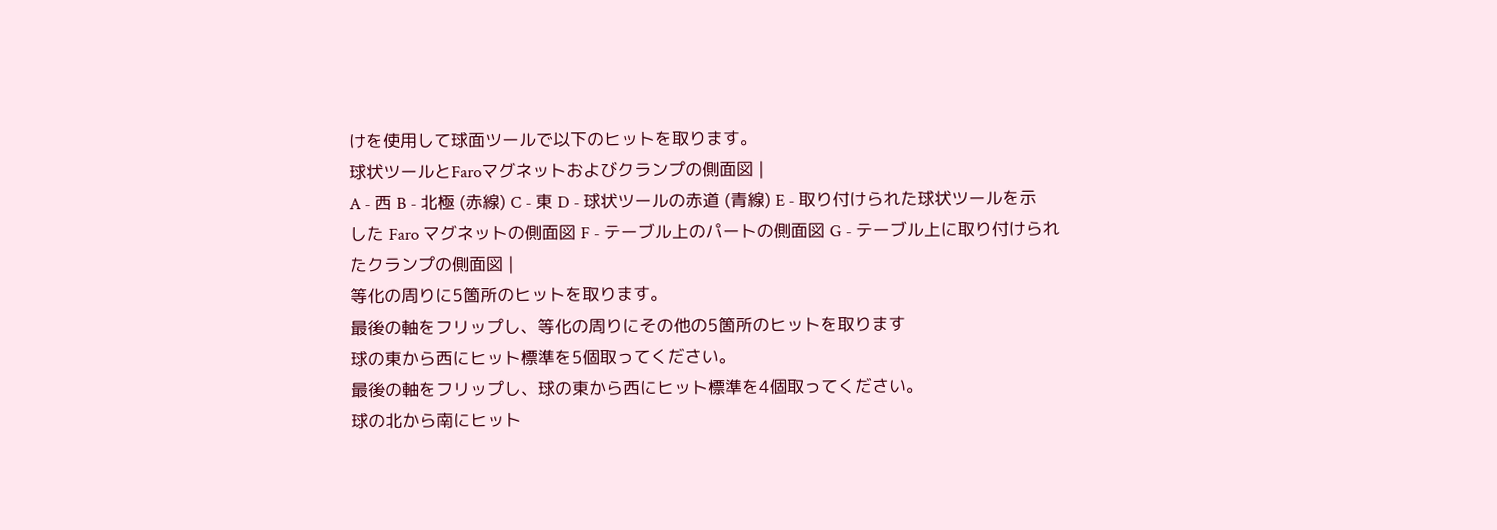けを使用して球面ツールで以下のヒットを取ります。
球状ツールとFaroマグネットおよびクランプの側面図 |
A - 西 B - 北極 (赤線) C - 東 D - 球状ツールの赤道 (青線) E - 取り付けられた球状ツールを示した Faro マグネットの側面図 F - テーブル上のパートの側面図 G - テーブル上に取り付けられたクランプの側面図 |
等化の周りに5箇所のヒットを取ります。
最後の軸をフリップし、等化の周りにその他の5箇所のヒットを取ります
球の東から西にヒット標準を5個取ってください。
最後の軸をフリップし、球の東から西にヒット標準を4個取ってください。
球の北から南にヒット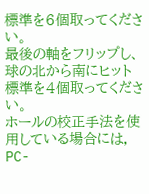標準を6個取ってください。
最後の軸をフリップし、球の北から南にヒット標準を4個取ってください。
ホールの校正手法を使用している場合には, PC-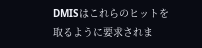DMISはこれらのヒットを取るように要求されま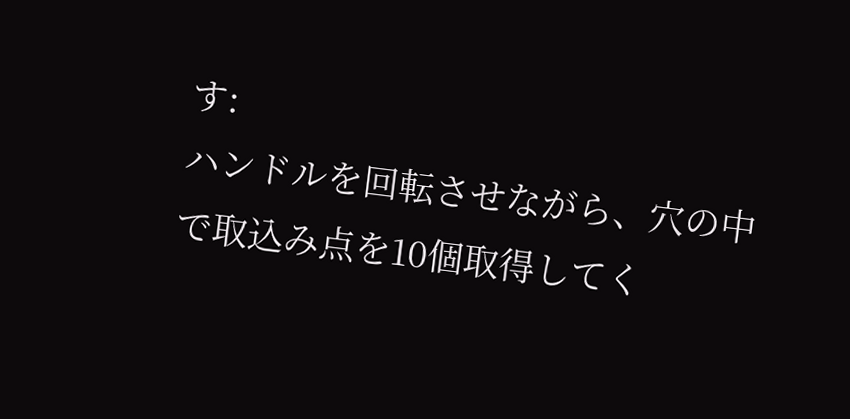す:
ハンドルを回転させながら、穴の中で取込み点を10個取得してく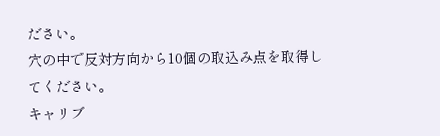ださい。
穴の中で反対方向から10個の取込み点を取得してください。
キャリブ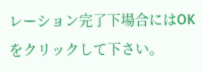レーション完了下場合にはOKをクリックして下さい。